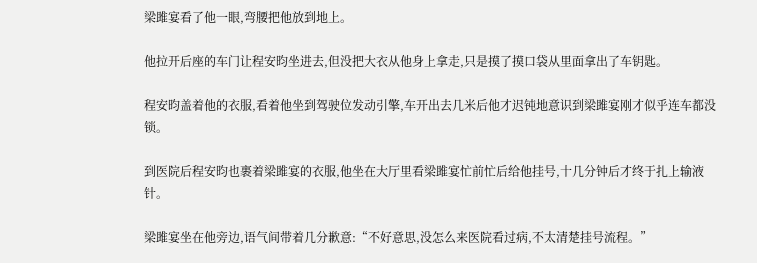梁雎宴看了他一眼,弯腰把他放到地上。

他拉开后座的车门让程安昀坐进去,但没把大衣从他身上拿走,只是摸了摸口袋从里面拿出了车钥匙。

程安昀盖着他的衣服,看着他坐到驾驶位发动引擎,车开出去几米后他才迟钝地意识到梁雎宴刚才似乎连车都没锁。

到医院后程安昀也裹着梁雎宴的衣服,他坐在大厅里看梁雎宴忙前忙后给他挂号,十几分钟后才终于扎上输液针。

梁雎宴坐在他旁边,语气间带着几分歉意:“不好意思,没怎么来医院看过病,不太清楚挂号流程。”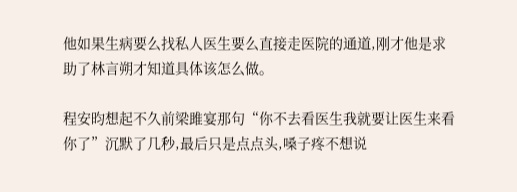他如果生病要么找私人医生要么直接走医院的通道,刚才他是求助了林言朔才知道具体该怎么做。

程安昀想起不久前梁雎宴那句“你不去看医生我就要让医生来看你了”沉默了几秒,最后只是点点头,嗓子疼不想说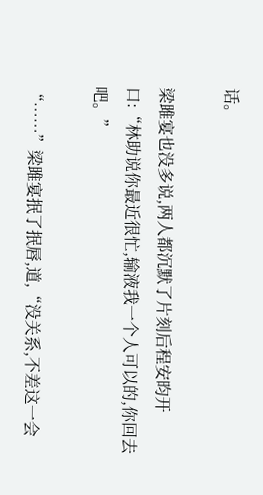话。

梁雎宴也没多说,两人都沉默了片刻后程安昀开口:“林助说你最近很忙,输液我一个人可以的,你回去吧。”

“……”梁雎宴抿了抿唇,道,“没关系,不差这一会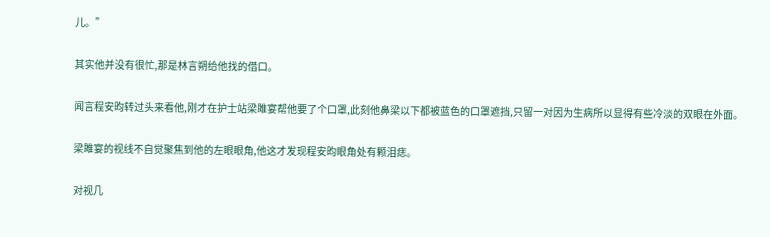儿。”

其实他并没有很忙,那是林言朔给他找的借口。

闻言程安昀转过头来看他,刚才在护士站梁雎宴帮他要了个口罩,此刻他鼻梁以下都被蓝色的口罩遮挡,只留一对因为生病所以显得有些冷淡的双眼在外面。

梁雎宴的视线不自觉聚焦到他的左眼眼角,他这才发现程安昀眼角处有颗泪痣。

对视几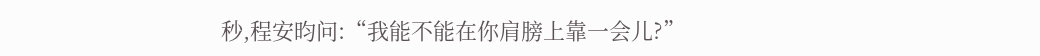秒,程安昀问:“我能不能在你肩膀上靠一会儿?”